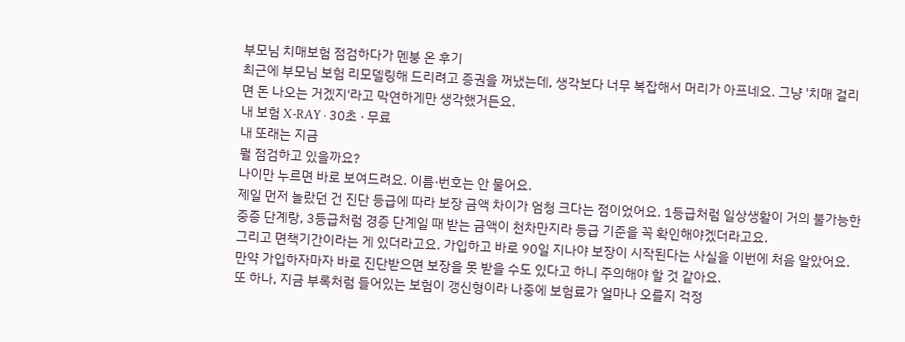부모님 치매보험 점검하다가 멘붕 온 후기
최근에 부모님 보험 리모델링해 드리려고 증권을 꺼냈는데, 생각보다 너무 복잡해서 머리가 아프네요. 그냥 '치매 걸리면 돈 나오는 거겠지'라고 막연하게만 생각했거든요.
내 보험 X-RAY · 30초 · 무료
내 또래는 지금
뭘 점검하고 있을까요?
나이만 누르면 바로 보여드려요. 이름·번호는 안 물어요.
제일 먼저 놀랐던 건 진단 등급에 따라 보장 금액 차이가 엄청 크다는 점이었어요. 1등급처럼 일상생활이 거의 불가능한 중증 단계랑, 3등급처럼 경증 단계일 때 받는 금액이 천차만지라 등급 기준을 꼭 확인해야겠더라고요.
그리고 면책기간이라는 게 있더라고요. 가입하고 바로 90일 지나야 보장이 시작된다는 사실을 이번에 처음 알았어요. 만약 가입하자마자 바로 진단받으면 보장을 못 받을 수도 있다고 하니 주의해야 할 것 같아요.
또 하나, 지금 부록처럼 들어있는 보험이 갱신형이라 나중에 보험료가 얼마나 오를지 걱정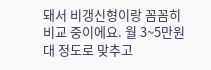돼서 비갱신형이랑 꼼꼼히 비교 중이에요. 월 3~5만원대 정도로 맞추고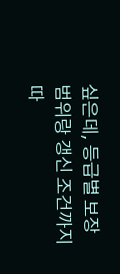싶은데, 등급별 보장 범위랑 갱신 조건까지 따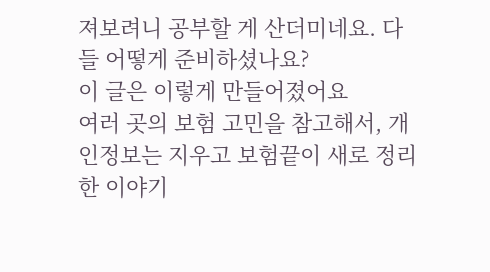져보려니 공부할 게 산더미네요. 다들 어떻게 준비하셨나요?
이 글은 이렇게 만들어졌어요
여러 곳의 보험 고민을 참고해서, 개인정보는 지우고 보험끝이 새로 정리한 이야기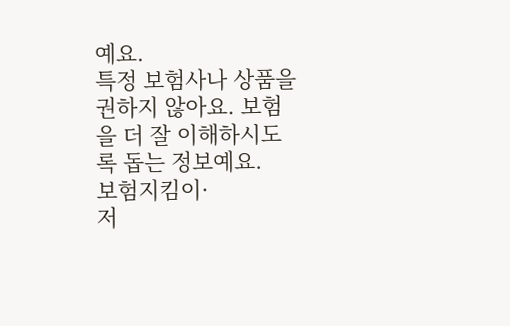예요.
특정 보험사나 상품을 권하지 않아요. 보험을 더 잘 이해하시도록 돕는 정보예요.
보험지킴이·
저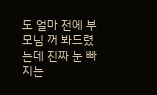도 얼마 전에 부모님 꺼 봐드렸는데 진짜 눈 빠지는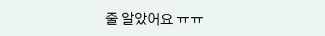줄 알았어요 ㅠㅠ